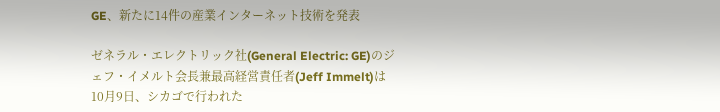GE、新たに14件の産業インターネット技術を発表

ゼネラル・エレクトリック社(General Electric: GE)のジェフ・イメルト会長兼最高経営責任者(Jeff Immelt)は10月9日、シカゴで行われた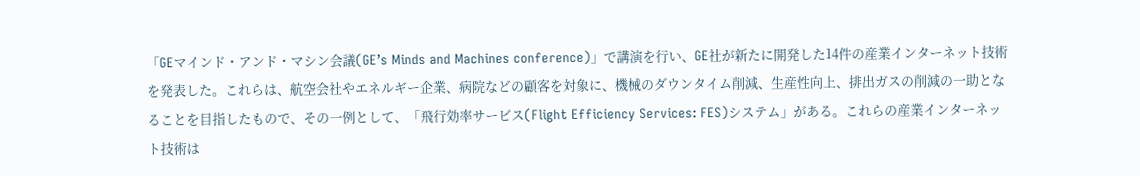「GEマインド・アンド・マシン会議(GE’s Minds and Machines conference)」で講演を行い、GE社が新たに開発した14件の産業インターネット技術を発表した。これらは、航空会社やエネルギー企業、病院などの顧客を対象に、機械のダウンタイム削減、生産性向上、排出ガスの削減の一助となることを目指したもので、その一例として、「飛行効率サービス(Flight Efficiency Services: FES)システム」がある。これらの産業インターネット技術は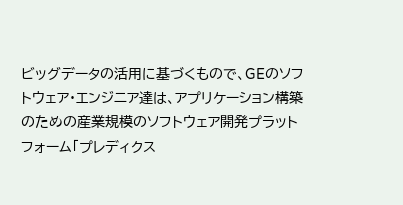ビッグデータの活用に基づくもので、GEのソフトウェア・エンジニア達は、アプリケーション構築のための産業規模のソフトウェア開発プラットフォーム「プレディクス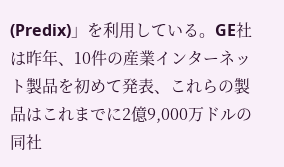(Predix)」を利用している。GE社は昨年、10件の産業インターネット製品を初めて発表、これらの製品はこれまでに2億9,000万ドルの同社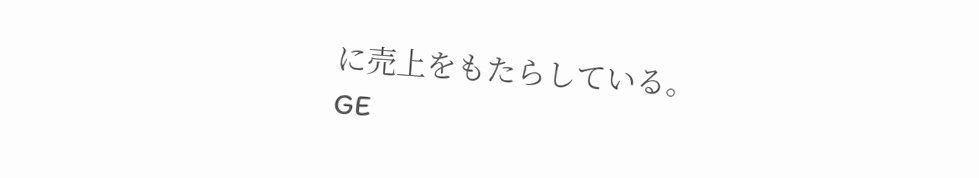に売上をもたらしている。
GE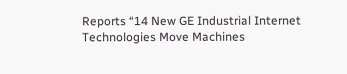Reports “14 New GE Industrial Internet Technologies Move Machines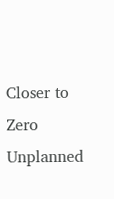Closer to Zero Unplanned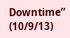Downtime” (10/9/13)